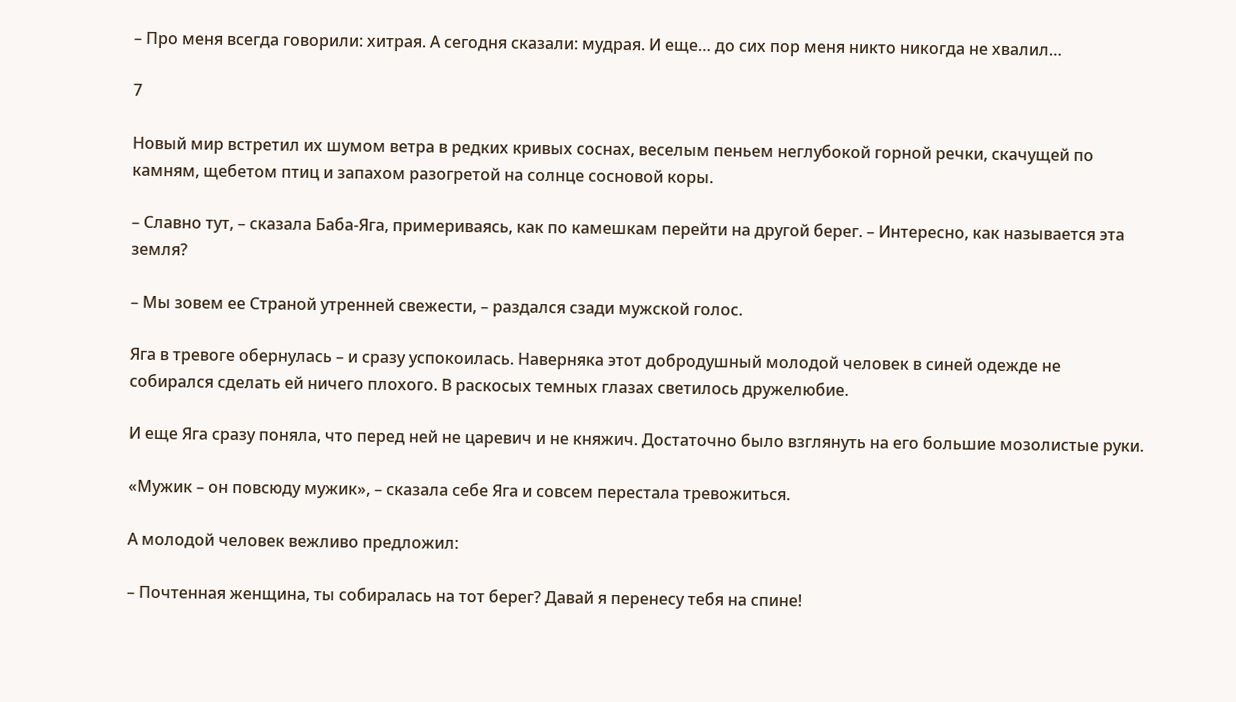– Про меня всегда говорили: хитрая. А сегодня сказали: мудрая. И еще… до сих пор меня никто никогда не хвалил…

7

Новый мир встретил их шумом ветра в редких кривых соснах, веселым пеньем неглубокой горной речки, скачущей по камням, щебетом птиц и запахом разогретой на солнце сосновой коры.

– Славно тут, – сказала Баба-Яга, примериваясь, как по камешкам перейти на другой берег. – Интересно, как называется эта земля?

– Мы зовем ее Страной утренней свежести, – раздался сзади мужской голос.

Яга в тревоге обернулась – и сразу успокоилась. Наверняка этот добродушный молодой человек в синей одежде не собирался сделать ей ничего плохого. В раскосых темных глазах светилось дружелюбие.

И еще Яга сразу поняла, что перед ней не царевич и не княжич. Достаточно было взглянуть на его большие мозолистые руки.

«Мужик – он повсюду мужик», – сказала себе Яга и совсем перестала тревожиться.

А молодой человек вежливо предложил:

– Почтенная женщина, ты собиралась на тот берег? Давай я перенесу тебя на спине!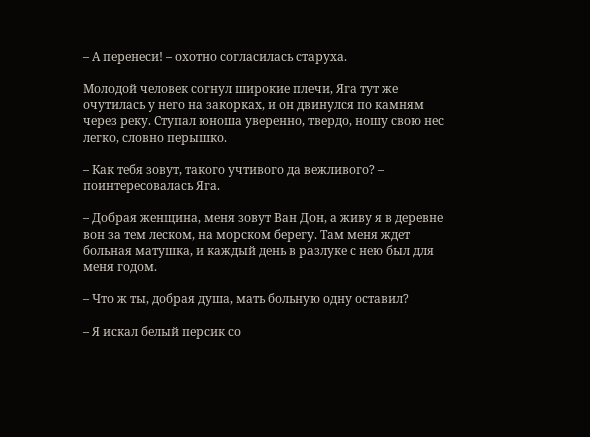– А перенеси! – охотно согласилась старуха.

Молодой человек согнул широкие плечи, Яга тут же очутилась у него на закорках, и он двинулся по камням через реку. Ступал юноша уверенно, твердо, ношу свою нес легко, словно перышко.

– Как тебя зовут, такого учтивого да вежливого? – поинтересовалась Яга.

– Добрая женщина, меня зовут Ван Дон, а живу я в деревне вон за тем леском, на морском берегу. Там меня ждет больная матушка, и каждый день в разлуке с нею был для меня годом.

– Что ж ты, добрая душа, мать больную одну оставил?

– Я искал белый персик со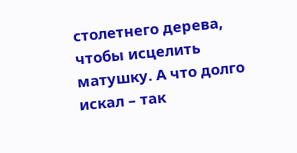столетнего дерева, чтобы исцелить матушку. А что долго искал – так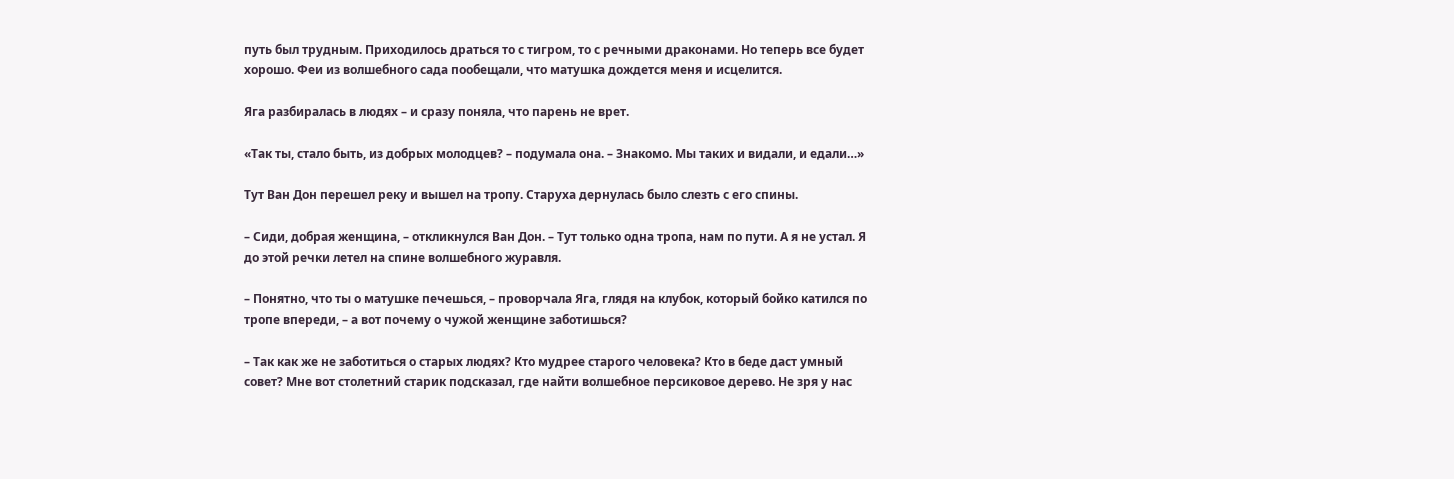путь был трудным. Приходилось драться то с тигром, то с речными драконами. Но теперь все будет хорошо. Феи из волшебного сада пообещали, что матушка дождется меня и исцелится.

Яга разбиралась в людях – и сразу поняла, что парень не врет.

«Так ты, стало быть, из добрых молодцев? – подумала она. – Знакомо. Мы таких и видали, и едали…»

Тут Ван Дон перешел реку и вышел на тропу. Старуха дернулась было слезть с его спины.

– Сиди, добрая женщина, – откликнулся Ван Дон. – Тут только одна тропа, нам по пути. А я не устал. Я до этой речки летел на спине волшебного журавля.

– Понятно, что ты о матушке печешься, – проворчала Яга, глядя на клубок, который бойко катился по тропе впереди, – а вот почему о чужой женщине заботишься?

– Так как же не заботиться о старых людях? Кто мудрее старого человека? Кто в беде даст умный совет? Мне вот столетний старик подсказал, где найти волшебное персиковое дерево. Не зря у нас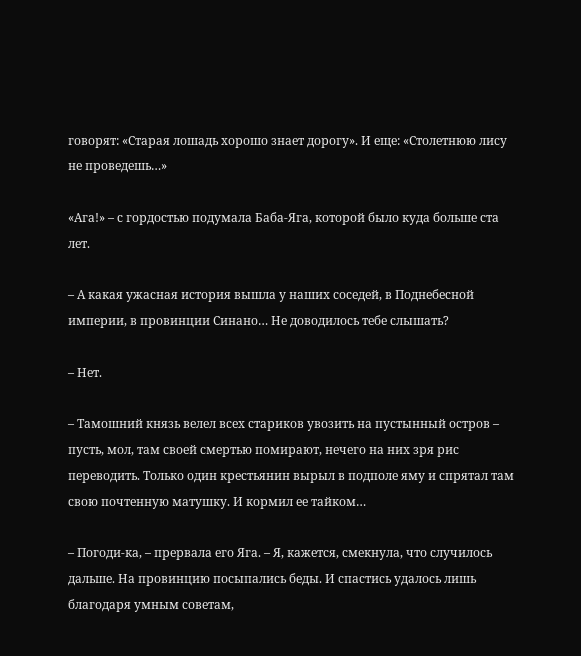говорят: «Старая лошадь хорошо знает дорогу». И еще: «Столетнюю лису не проведешь…»

«Ага!» – с гордостью подумала Баба-Яга, которой было куда больше ста лет.

– А какая ужасная история вышла у наших соседей, в Поднебесной империи, в провинции Синано… Не доводилось тебе слышать?

– Нет.

– Тамошний князь велел всех стариков увозить на пустынный остров – пусть, мол, там своей смертью помирают, нечего на них зря рис переводить. Только один крестьянин вырыл в подполе яму и спрятал там свою почтенную матушку. И кормил ее тайком…

– Погоди-ка, – прервала его Яга. – Я, кажется, смекнула, что случилось дальше. На провинцию посыпались беды. И спастись удалось лишь благодаря умным советам,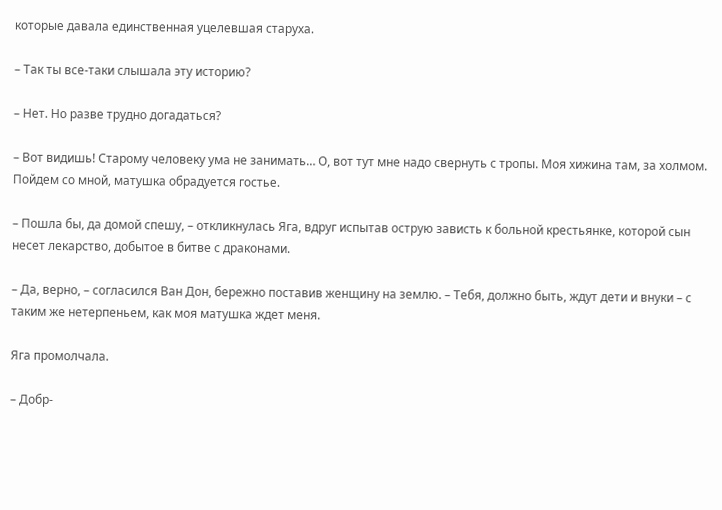которые давала единственная уцелевшая старуха.

– Так ты все-таки слышала эту историю?

– Нет. Но разве трудно догадаться?

– Вот видишь! Старому человеку ума не занимать… О, вот тут мне надо свернуть с тропы. Моя хижина там, за холмом. Пойдем со мной, матушка обрадуется гостье.

– Пошла бы, да домой спешу, – откликнулась Яга, вдруг испытав острую зависть к больной крестьянке, которой сын несет лекарство, добытое в битве с драконами.

– Да, верно, – согласился Ван Дон, бережно поставив женщину на землю. – Тебя, должно быть, ждут дети и внуки – с таким же нетерпеньем, как моя матушка ждет меня.

Яга промолчала.

– Добр-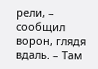рели, – сообщил ворон, глядя вдаль. – Там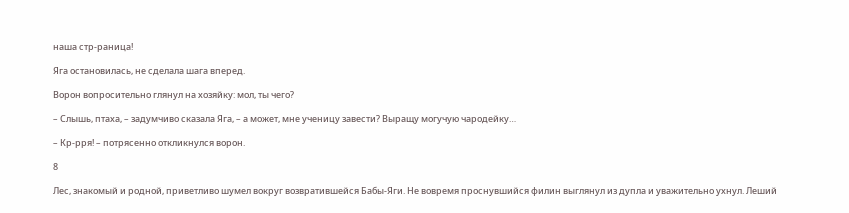наша стр-раница!

Яга остановилась, не сделала шага вперед.

Ворон вопросительно глянул на хозяйку: мол, ты чего?

– Слышь, птаха, – задумчиво сказала Яга, – а может, мне ученицу завести? Выращу могучую чародейку…

– Кр-рря! – потрясенно откликнулся ворон.

8

Лес, знакомый и родной, приветливо шумел вокруг возвратившейся Бабы-Яги. Не вовремя проснувшийся филин выглянул из дупла и уважительно ухнул. Леший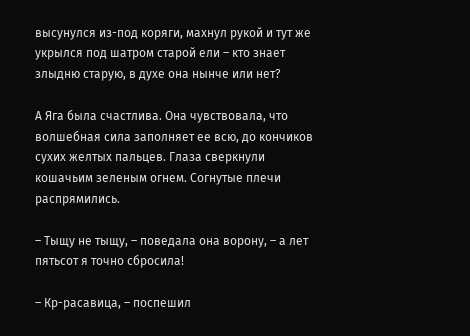высунулся из-под коряги, махнул рукой и тут же укрылся под шатром старой ели – кто знает злыдню старую, в духе она нынче или нет?

А Яга была счастлива. Она чувствовала, что волшебная сила заполняет ее всю, до кончиков сухих желтых пальцев. Глаза сверкнули кошачьим зеленым огнем. Согнутые плечи распрямились.

– Тыщу не тыщу, – поведала она ворону, – а лет пятьсот я точно сбросила!

– Кр-расавица, – поспешил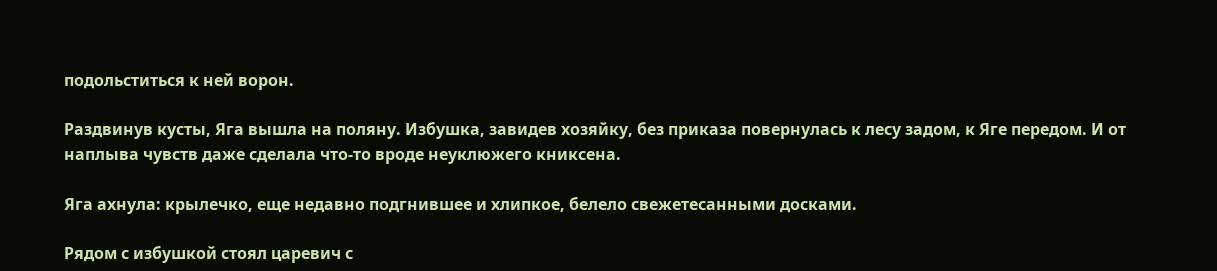подольститься к ней ворон.

Раздвинув кусты, Яга вышла на поляну. Избушка, завидев хозяйку, без приказа повернулась к лесу задом, к Яге передом. И от наплыва чувств даже сделала что-то вроде неуклюжего книксена.

Яга ахнула: крылечко, еще недавно подгнившее и хлипкое, белело свежетесанными досками.

Рядом с избушкой стоял царевич с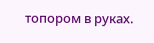топором в руках.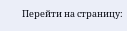Перейти на страницу: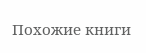Похожие книги